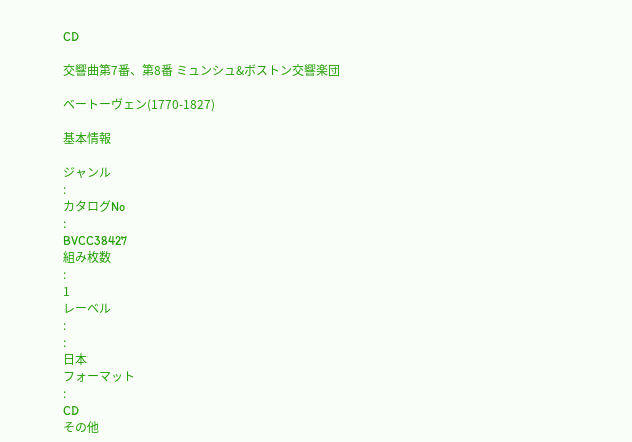CD

交響曲第7番、第8番 ミュンシュ&ボストン交響楽団

ベートーヴェン(1770-1827)

基本情報

ジャンル
:
カタログNo
:
BVCC38427
組み枚数
:
1
レーベル
:
:
日本
フォーマット
:
CD
その他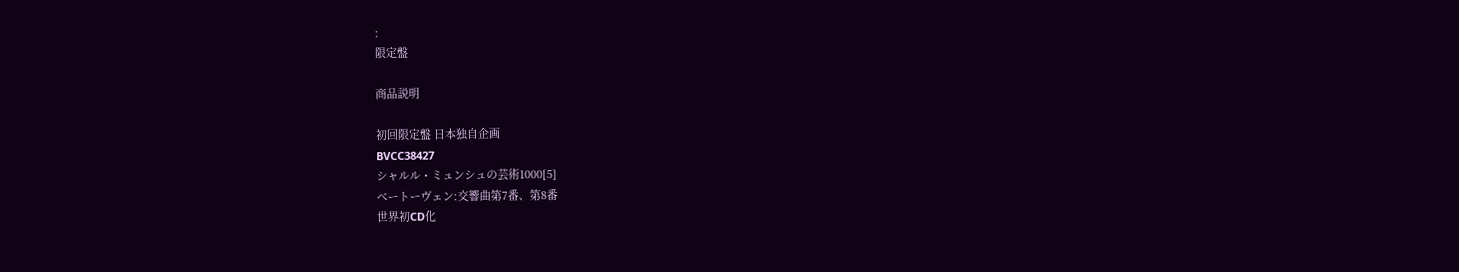:
限定盤

商品説明

初回限定盤 日本独自企画
BVCC38427
シャルル・ミュンシュの芸術1000[5]
ベートーヴェン:交響曲第7番、第8番
世界初CD化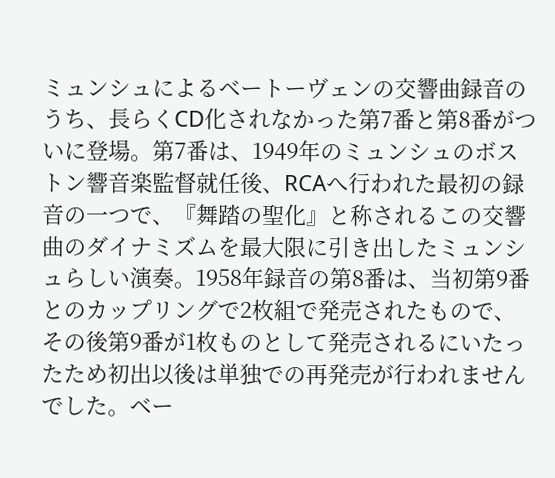ミュンシュによるベートーヴェンの交響曲録音のうち、長らくCD化されなかった第7番と第8番がついに登場。第7番は、1949年のミュンシュのボストン響音楽監督就任後、RCAへ行われた最初の録音の一つで、『舞踏の聖化』と称されるこの交響曲のダイナミズムを最大限に引き出したミュンシュらしい演奏。1958年録音の第8番は、当初第9番とのカップリングで2枚組で発売されたもので、その後第9番が1枚ものとして発売されるにいたったため初出以後は単独での再発売が行われませんでした。ベー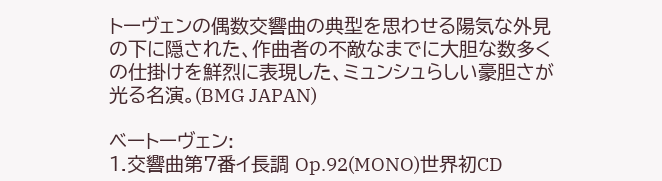トーヴェンの偶数交響曲の典型を思わせる陽気な外見の下に隠された、作曲者の不敵なまでに大胆な数多くの仕掛けを鮮烈に表現した、ミュンシュらしい豪胆さが光る名演。(BMG JAPAN)

ベートーヴェン:
1.交響曲第7番イ長調 Op.92(MONO)世界初CD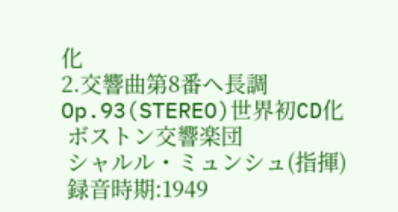化
2.交響曲第8番ヘ長調 Op.93(STEREO)世界初CD化
 ボストン交響楽団
 シャルル・ミュンシュ(指揮)
 録音時期:1949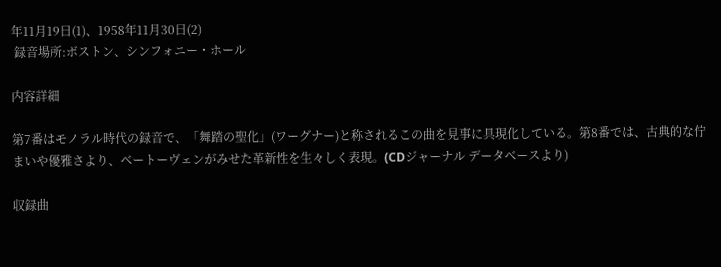年11月19日(1)、1958年11月30日(2)
 録音場所:ボストン、シンフォニー・ホール

内容詳細

第7番はモノラル時代の録音で、「舞踏の聖化」(ワーグナー)と称されるこの曲を見事に具現化している。第8番では、古典的な佇まいや優雅さより、ベートーヴェンがみせた革新性を生々しく表現。(CDジャーナル データベースより)

収録曲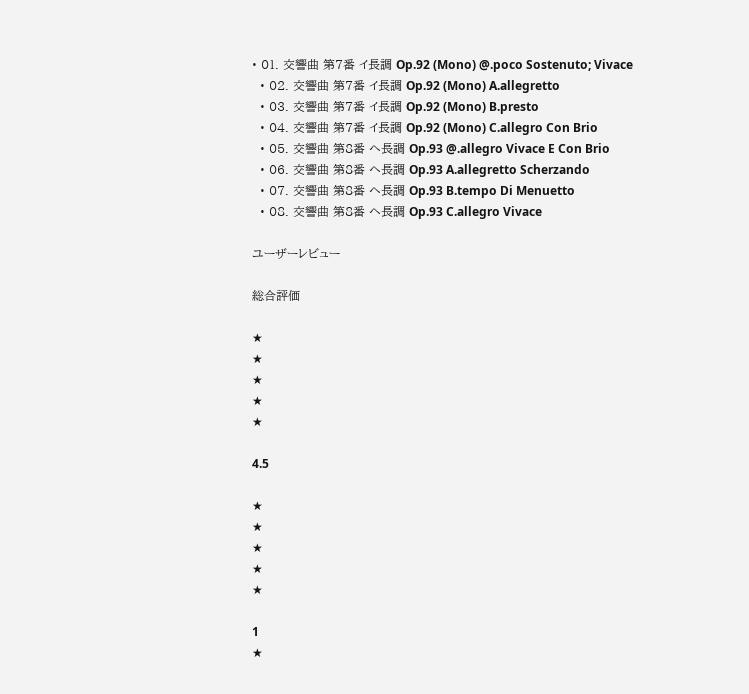• 01. 交響曲 第7番 イ長調 Op.92 (Mono) @.poco Sostenuto; Vivace
  • 02. 交響曲 第7番 イ長調 Op.92 (Mono) A.allegretto
  • 03. 交響曲 第7番 イ長調 Op.92 (Mono) B.presto
  • 04. 交響曲 第7番 イ長調 Op.92 (Mono) C.allegro Con Brio
  • 05. 交響曲 第8番 ヘ長調 Op.93 @.allegro Vivace E Con Brio
  • 06. 交響曲 第8番 ヘ長調 Op.93 A.allegretto Scherzando
  • 07. 交響曲 第8番 ヘ長調 Op.93 B.tempo Di Menuetto
  • 08. 交響曲 第8番 ヘ長調 Op.93 C.allegro Vivace

ユーザーレビュー

総合評価

★
★
★
★
★

4.5

★
★
★
★
★

1
★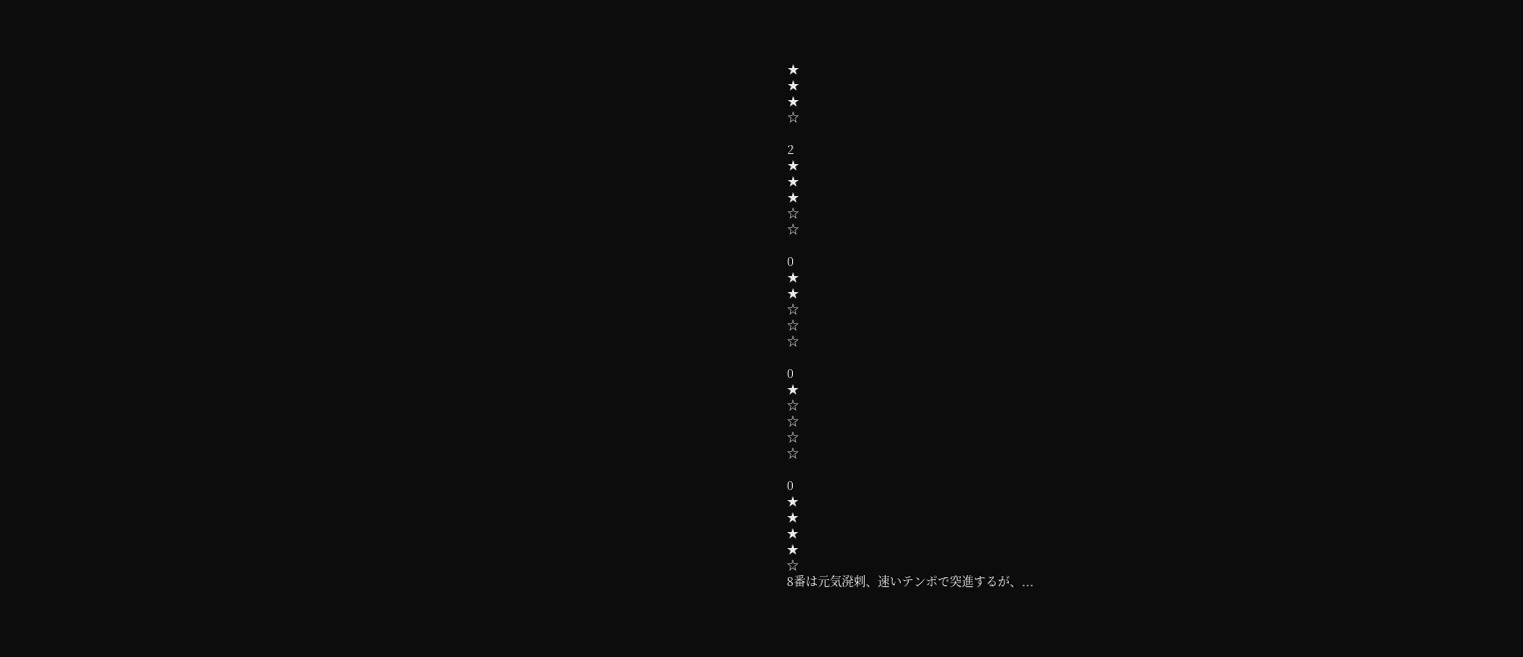★
★
★
☆

2
★
★
★
☆
☆

0
★
★
☆
☆
☆

0
★
☆
☆
☆
☆

0
★
★
★
★
☆
8番は元気溌剌、速いテンポで突進するが、...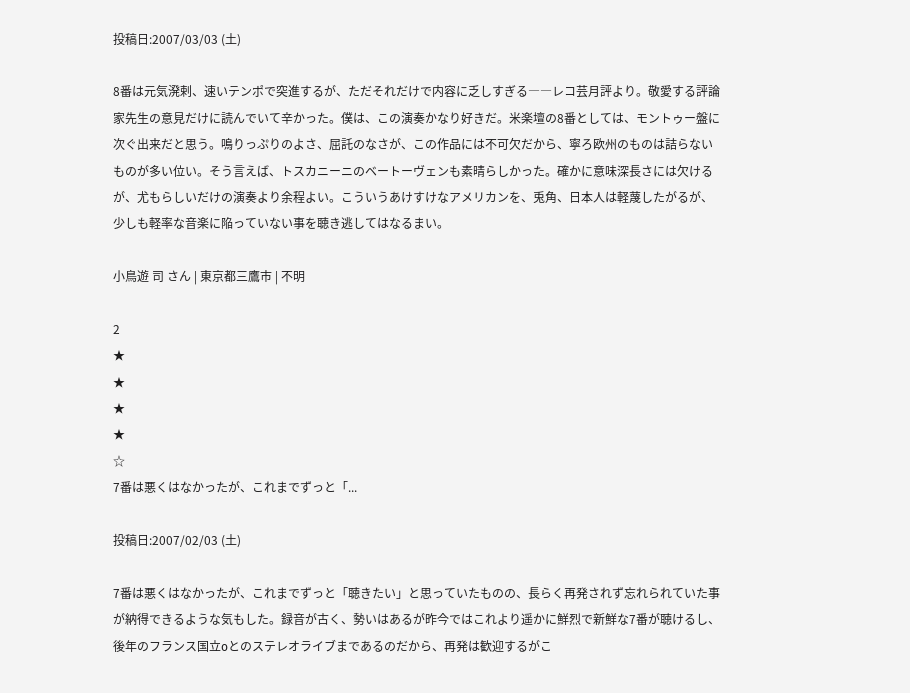投稿日:2007/03/03 (土)

8番は元気溌剌、速いテンポで突進するが、ただそれだけで内容に乏しすぎる――レコ芸月評より。敬愛する評論家先生の意見だけに読んでいて辛かった。僕は、この演奏かなり好きだ。米楽壇の8番としては、モントゥー盤に次ぐ出来だと思う。鳴りっぷりのよさ、屈託のなさが、この作品には不可欠だから、寧ろ欧州のものは詰らないものが多い位い。そう言えば、トスカニーニのベートーヴェンも素晴らしかった。確かに意味深長さには欠けるが、尤もらしいだけの演奏より余程よい。こういうあけすけなアメリカンを、兎角、日本人は軽蔑したがるが、少しも軽率な音楽に陥っていない事を聴き逃してはなるまい。

小鳥遊 司 さん | 東京都三鷹市 | 不明

2
★
★
★
★
☆
7番は悪くはなかったが、これまでずっと「...

投稿日:2007/02/03 (土)

7番は悪くはなかったが、これまでずっと「聴きたい」と思っていたものの、長らく再発されず忘れられていた事が納得できるような気もした。録音が古く、勢いはあるが昨今ではこれより遥かに鮮烈で新鮮な7番が聴けるし、後年のフランス国立oとのステレオライブまであるのだから、再発は歓迎するがこ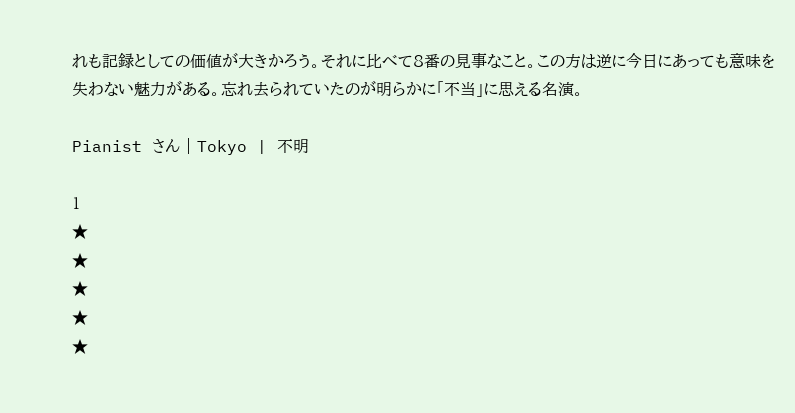れも記録としての価値が大きかろう。それに比べて8番の見事なこと。この方は逆に今日にあっても意味を失わない魅力がある。忘れ去られていたのが明らかに「不当」に思える名演。

Pianist さん | Tokyo | 不明

1
★
★
★
★
★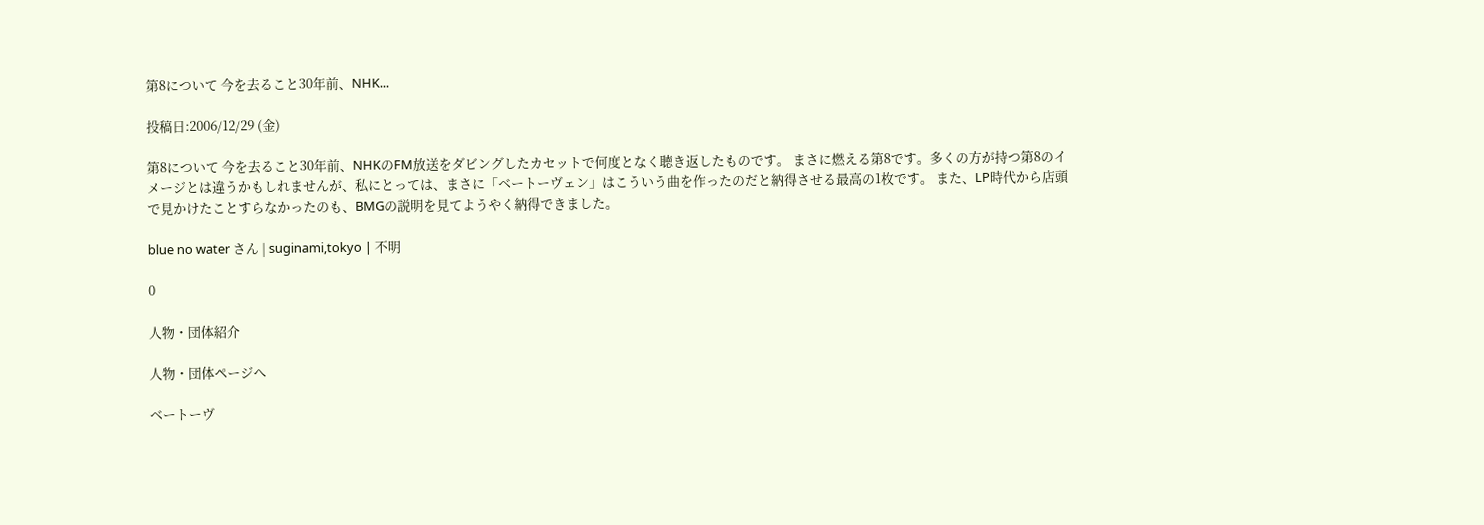第8について 今を去ること30年前、NHK...

投稿日:2006/12/29 (金)

第8について 今を去ること30年前、NHKのFM放送をダビングしたカセットで何度となく聴き返したものです。 まさに燃える第8です。多くの方が持つ第8のイメージとは違うかもしれませんが、私にとっては、まさに「ベートーヴェン」はこういう曲を作ったのだと納得させる最高の1枚です。 また、LP時代から店頭で見かけたことすらなかったのも、BMGの説明を見てようやく納得できました。

blue no water さん | suginami,tokyo | 不明

0

人物・団体紹介

人物・団体ページへ

ベートーヴ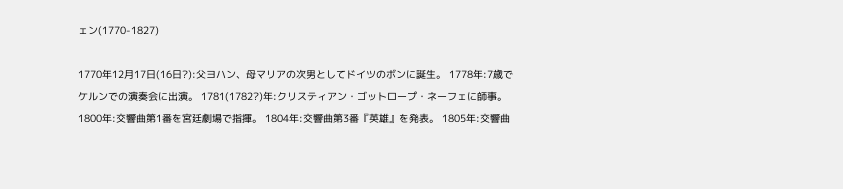ェン(1770-1827)

1770年12月17日(16日?):父ヨハン、母マリアの次男としてドイツのボンに誕生。 1778年:7歳でケルンでの演奏会に出演。 1781(1782?)年:クリスティアン・ゴットロープ・ネーフェに師事。 1800年:交響曲第1番を宮廷劇場で指揮。 1804年:交響曲第3番『英雄』を発表。 1805年:交響曲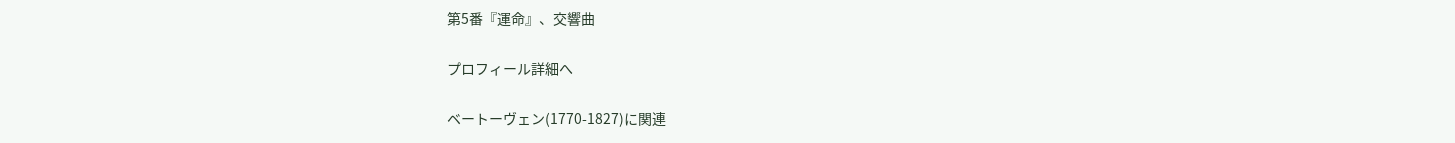第5番『運命』、交響曲

プロフィール詳細へ

ベートーヴェン(1770-1827)に関連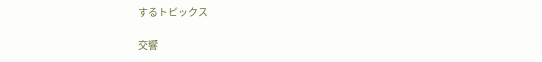するトピックス

交響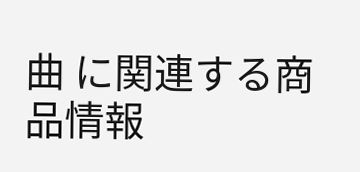曲 に関連する商品情報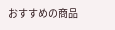おすすめの商品